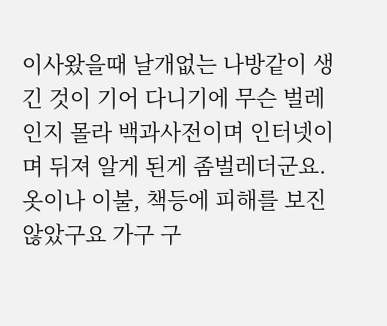이사왔을때 날개없는 나방같이 생긴 것이 기어 다니기에 무슨 벌레인지 몰라 백과사전이며 인터넷이며 뒤져 알게 된게 좀벌레더군요.
옷이나 이불, 책등에 피해를 보진 않았구요 가구 구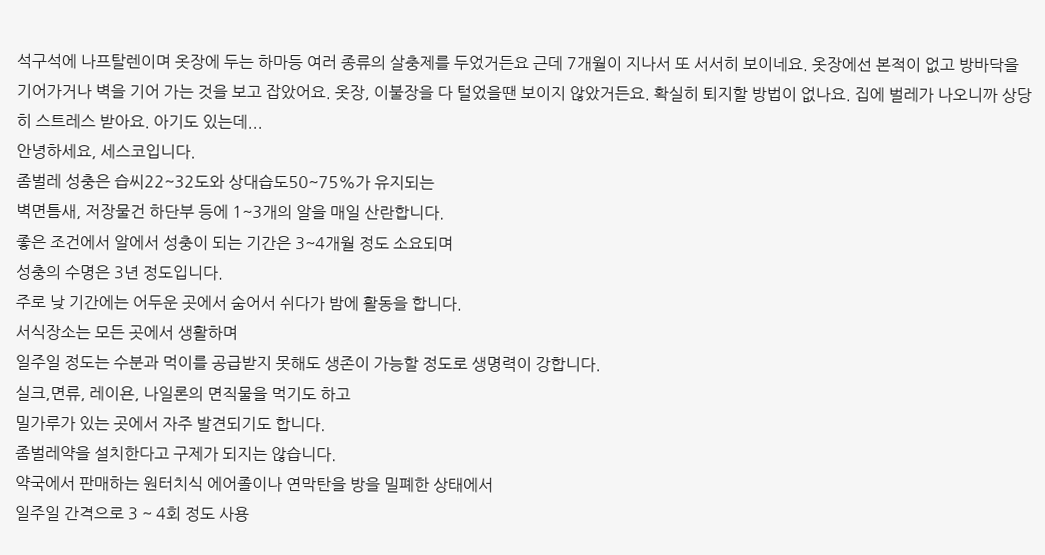석구석에 나프탈렌이며 옷장에 두는 하마등 여러 종류의 살충제를 두었거든요 근데 7개월이 지나서 또 서서히 보이네요. 옷장에선 본적이 없고 방바닥을 기어가거나 벽을 기어 가는 것을 보고 잡았어요. 옷장, 이불장을 다 털었을땐 보이지 않았거든요. 확실히 퇴지할 방법이 없나요. 집에 벌레가 나오니까 상당히 스트레스 받아요. 아기도 있는데...
안녕하세요, 세스코입니다.
좀벌레 성충은 습씨22~32도와 상대습도50~75%가 유지되는
벽면틈새, 저장물건 하단부 등에 1~3개의 알을 매일 산란합니다.
좋은 조건에서 알에서 성충이 되는 기간은 3~4개월 정도 소요되며
성충의 수명은 3년 정도입니다.
주로 낮 기간에는 어두운 곳에서 숨어서 쉬다가 밤에 활동을 합니다.
서식장소는 모든 곳에서 생활하며
일주일 정도는 수분과 먹이를 공급받지 못해도 생존이 가능할 정도로 생명력이 강합니다.
실크,면류, 레이욘, 나일론의 면직물을 먹기도 하고
밀가루가 있는 곳에서 자주 발견되기도 합니다.
좀벌레약을 설치한다고 구제가 되지는 않습니다.
약국에서 판매하는 원터치식 에어졸이나 연막탄을 방을 밀폐한 상태에서
일주일 간격으로 3 ~ 4회 정도 사용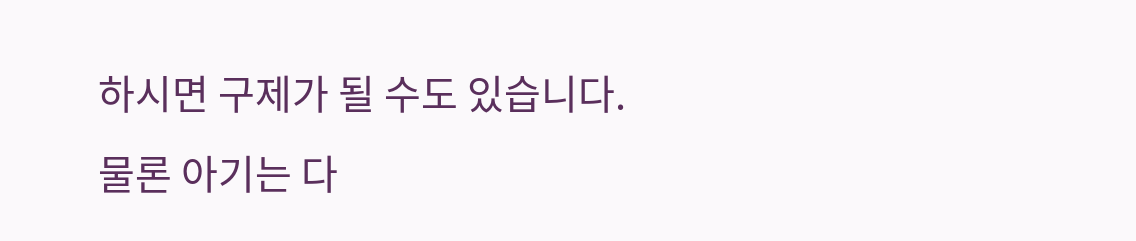하시면 구제가 될 수도 있습니다.
물론 아기는 다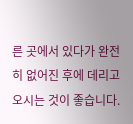른 곳에서 있다가 완전히 없어진 후에 데리고 오시는 것이 좋습니다.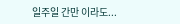일주일 간만 이라도...